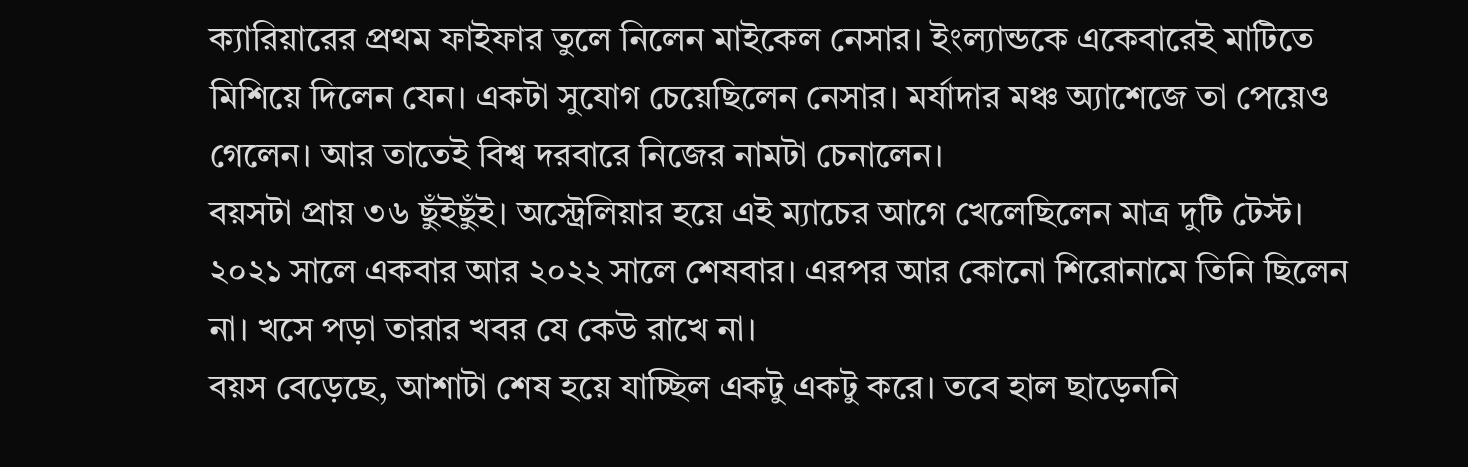ক্যারিয়ারের প্রথম ফাইফার তুলে নিলেন মাইকেল নেসার। ইংল্যান্ডকে একেবারেই মাটিতে মিশিয়ে দিলেন যেন। একটা সুযোগ চেয়েছিলেন নেসার। মর্যাদার মঞ্চ অ্যাশেজে তা পেয়েও গেলেন। আর তাতেই বিশ্ব দরবারে নিজের নামটা চেনালেন।
বয়সটা প্রায় ৩৬ ছুঁইছুঁই। অস্ট্রেলিয়ার হয়ে এই ম্যাচের আগে খেলেছিলেন মাত্র দুটি টেস্ট। ২০২১ সালে একবার আর ২০২২ সালে শেষবার। এরপর আর কোনো শিরোনামে তিনি ছিলেন না। খসে পড়া তারার খবর যে কেউ রাখে না।
বয়স বেড়েছে, আশাটা শেষ হয়ে যাচ্ছিল একটু একটু করে। তবে হাল ছাড়েননি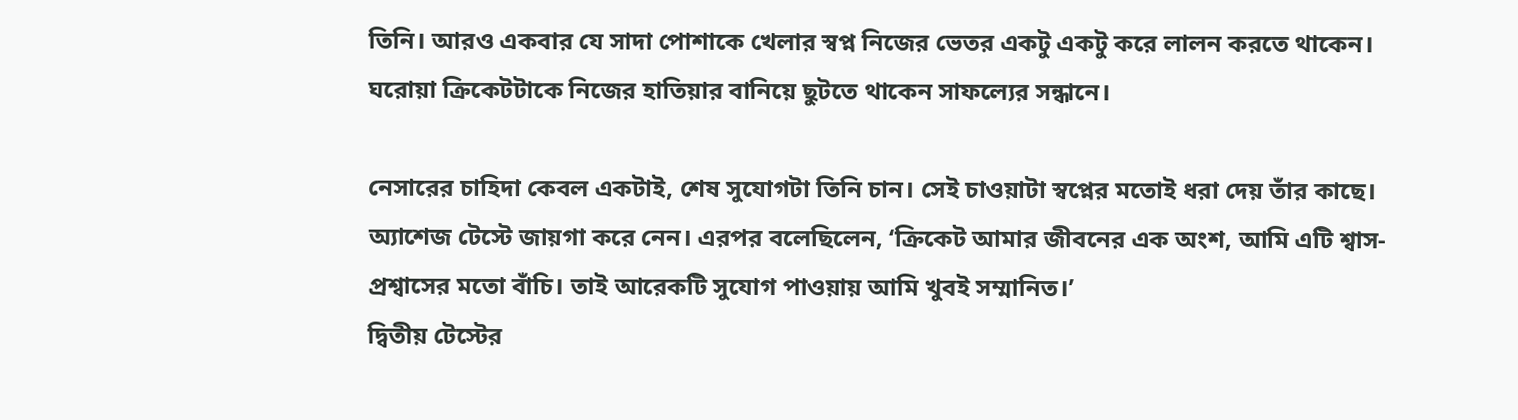তিনি। আরও একবার যে সাদা পোশাকে খেলার স্বপ্ন নিজের ভেতর একটু একটু করে লালন করতে থাকেন। ঘরোয়া ক্রিকেটটাকে নিজের হাতিয়ার বানিয়ে ছুটতে থাকেন সাফল্যের সন্ধানে।

নেসারের চাহিদা কেবল একটাই, শেষ সুযোগটা তিনি চান। সেই চাওয়াটা স্বপ্নের মতোই ধরা দেয় তাঁর কাছে। অ্যাশেজ টেস্টে জায়গা করে নেন। এরপর বলেছিলেন, ‘ক্রিকেট আমার জীবনের এক অংশ, আমি এটি শ্বাস-প্রশ্বাসের মতো বাঁচি। তাই আরেকটি সুযোগ পাওয়ায় আমি খুবই সম্মানিত।’
দ্বিতীয় টেস্টের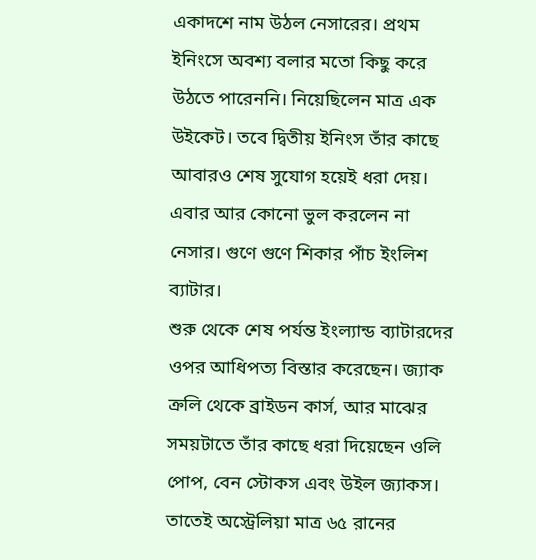একাদশে নাম উঠল নেসারের। প্রথম ইনিংসে অবশ্য বলার মতো কিছু করে উঠতে পারেননি। নিয়েছিলেন মাত্র এক উইকেট। তবে দ্বিতীয় ইনিংস তাঁর কাছে আবারও শেষ সুযোগ হয়েই ধরা দেয়। এবার আর কোনো ভুল করলেন না নেসার। গুণে গুণে শিকার পাঁচ ইংলিশ ব্যাটার।
শুরু থেকে শেষ পর্যন্ত ইংল্যান্ড ব্যাটারদের ওপর আধিপত্য বিস্তার করেছেন। জ্যাক ক্রলি থেকে ব্রাইডন কার্স, আর মাঝের সময়টাতে তাঁর কাছে ধরা দিয়েছেন ওলি পোপ, বেন স্টোকস এবং উইল জ্যাকস। তাতেই অস্ট্রেলিয়া মাত্র ৬৫ রানের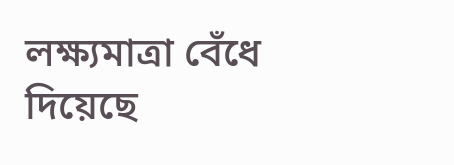লক্ষ্যমাত্রা বেঁধে দিয়েছে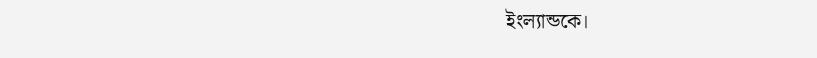ইংল্যান্ডকে।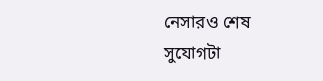নেসারও শেষ সুযোগটা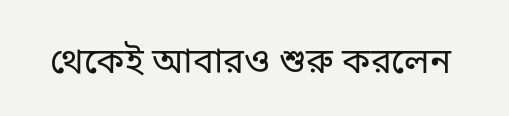থেকেই আবারও শুরু করলেন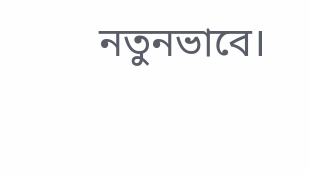নতুনভাবে।